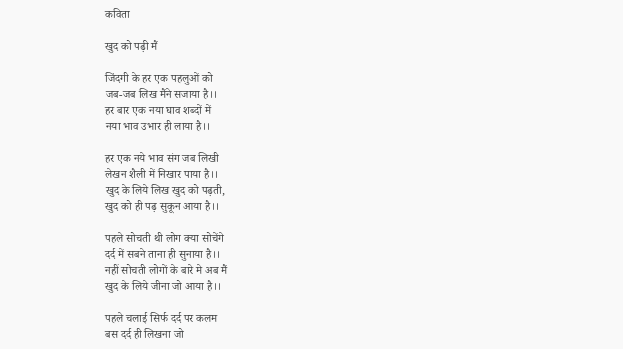कविता

खुद को पढ़ी मैं

जिंदगी के हर एक पहलुओं को
जब-जब लिख मैंने सजाया है।।
हर बार एक नया घाव शब्दों में
नया भाव उभार ही लाया है।।

हर एक नये भाव संग जब लिखी
लेखन शैली में निखार पाया है।।
खुद के लिये लिख खुद को पढ़ती,
खुद को ही पढ़ सुकून आया है।।

पहले सोचती थी लोग क्या सोचेंगे
दर्द में सबने ताना ही सुनाया है।।
नहीं सोचती लोगों के बारे मे अब मैं
खुद के लिये जीना जो आया है।।

पहले चलाई सिर्फ दर्द पर कलम
बस दर्द ही लिखना जो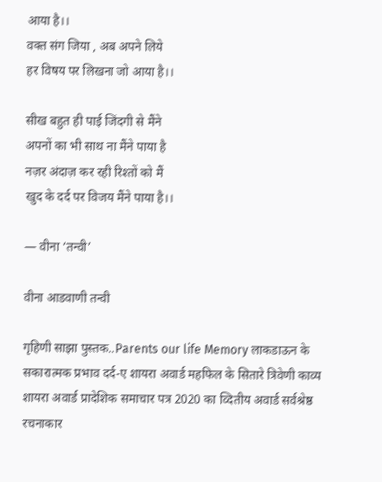आया है।।
वक्त संग जिया , अब अपने लिये
हर विषय पर लिखना जो आया है।।

सीख बहुत ही पाई जिंदगी से मैंने
अपनों का भी साथ ना मैंने पाया है
नज़र अंदाज़ कर रही रिश्तों को मैं
खुद के दर्द पर विजय मैंने पाया है।।

— वीना ‘तन्वी’

वीना आडवाणी तन्वी

गृहिणी साझा पुस्तक..Parents our life Memory लाकडाऊन के सकारात्मक प्रभाव दर्द-ए शायरा अवार्ड महफिल के सितारे त्रिवेणी काव्य शायरा अवार्ड प्रादेशिक समाचार पत्र 2020 का व्दितीय अवार्ड सर्वश्रेष्ठ रचनाकार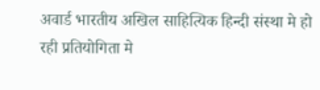अवार्ड भारतीय अखिल साहित्यिक हिन्दी संस्था मे हो रही प्रतियोगिता मे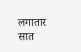लगातार सात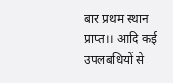बार प्रथम स्थान प्राप्त।। आदि कई उपलबधियों से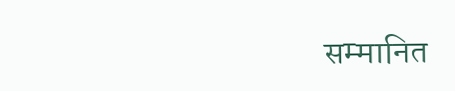सम्मानित